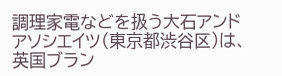調理家電などを扱う大石アンドアソシエイツ(東京都渋谷区)は、英国ブラン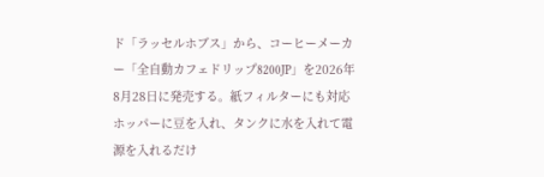ド「ラッセルホブス」から、コーヒーメーカー「全自動カフェドリップ8200JP」を2026年8月28日に発売する。紙フィルターにも対応ホッパーに豆を入れ、タンクに水を入れて電源を入れるだけ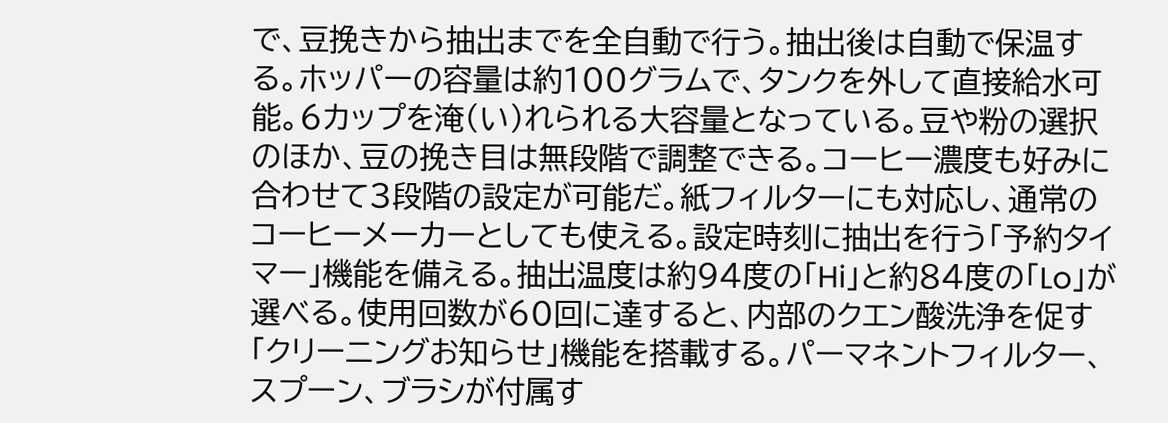で、豆挽きから抽出までを全自動で行う。抽出後は自動で保温する。ホッパーの容量は約100グラムで、タンクを外して直接給水可能。6カップを淹(い)れられる大容量となっている。豆や粉の選択のほか、豆の挽き目は無段階で調整できる。コーヒー濃度も好みに合わせて3段階の設定が可能だ。紙フィルターにも対応し、通常のコーヒーメーカーとしても使える。設定時刻に抽出を行う「予約タイマー」機能を備える。抽出温度は約94度の「Hi」と約84度の「Lo」が選べる。使用回数が60回に達すると、内部のクエン酸洗浄を促す「クリーニングお知らせ」機能を搭載する。パーマネントフィルター、スプーン、ブラシが付属す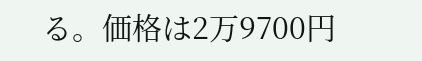る。価格は2万9700円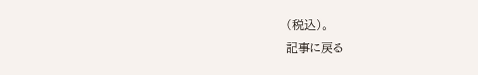(税込)。
記事に戻る